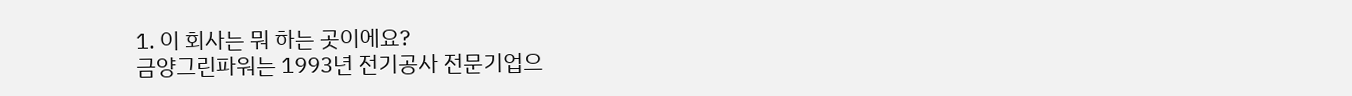1. 이 회사는 뭐 하는 곳이에요?
금양그린파워는 1993년 전기공사 전문기업으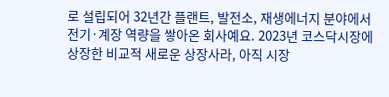로 설립되어 32년간 플랜트, 발전소, 재생에너지 분야에서 전기·계장 역량을 쌓아온 회사예요. 2023년 코스닥시장에 상장한 비교적 새로운 상장사라, 아직 시장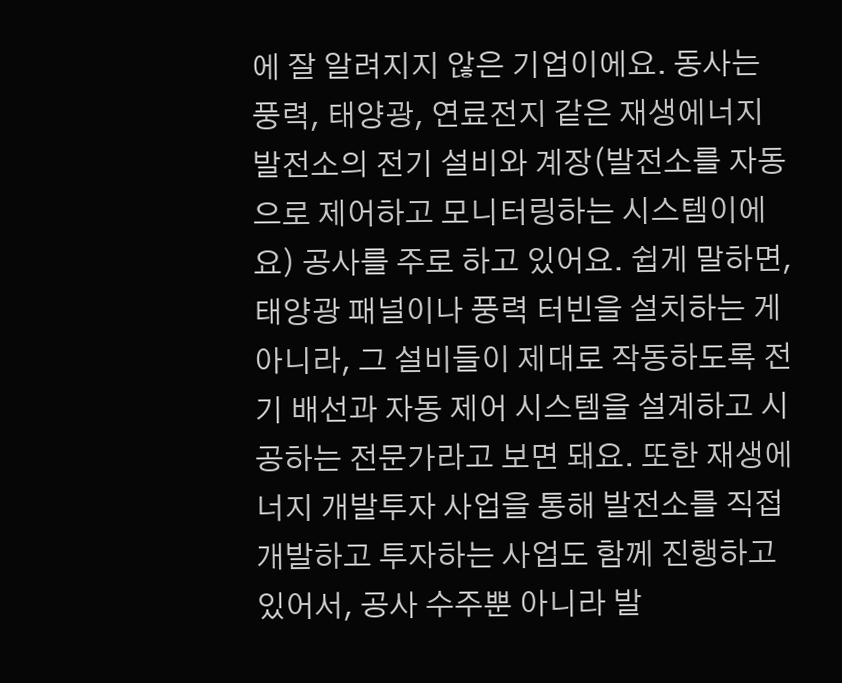에 잘 알려지지 않은 기업이에요. 동사는 풍력, 태양광, 연료전지 같은 재생에너지 발전소의 전기 설비와 계장(발전소를 자동으로 제어하고 모니터링하는 시스템이에요) 공사를 주로 하고 있어요. 쉽게 말하면, 태양광 패널이나 풍력 터빈을 설치하는 게 아니라, 그 설비들이 제대로 작동하도록 전기 배선과 자동 제어 시스템을 설계하고 시공하는 전문가라고 보면 돼요. 또한 재생에너지 개발투자 사업을 통해 발전소를 직접 개발하고 투자하는 사업도 함께 진행하고 있어서, 공사 수주뿐 아니라 발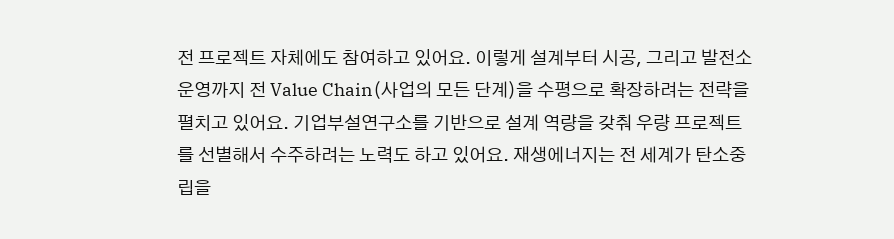전 프로젝트 자체에도 참여하고 있어요. 이렇게 설계부터 시공, 그리고 발전소 운영까지 전 Value Chain(사업의 모든 단계)을 수평으로 확장하려는 전략을 펼치고 있어요. 기업부설연구소를 기반으로 설계 역량을 갖춰 우량 프로젝트를 선별해서 수주하려는 노력도 하고 있어요. 재생에너지는 전 세계가 탄소중립을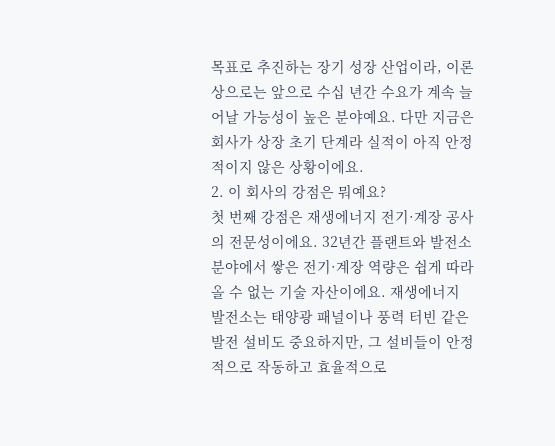목표로 추진하는 장기 성장 산업이라, 이론상으로는 앞으로 수십 년간 수요가 계속 늘어날 가능성이 높은 분야예요. 다만 지금은 회사가 상장 초기 단계라 실적이 아직 안정적이지 않은 상황이에요.
2. 이 회사의 강점은 뭐예요?
첫 번째 강점은 재생에너지 전기·계장 공사의 전문성이에요. 32년간 플랜트와 발전소 분야에서 쌓은 전기·계장 역량은 쉽게 따라올 수 없는 기술 자산이에요. 재생에너지 발전소는 태양광 패널이나 풍력 터빈 같은 발전 설비도 중요하지만, 그 설비들이 안정적으로 작동하고 효율적으로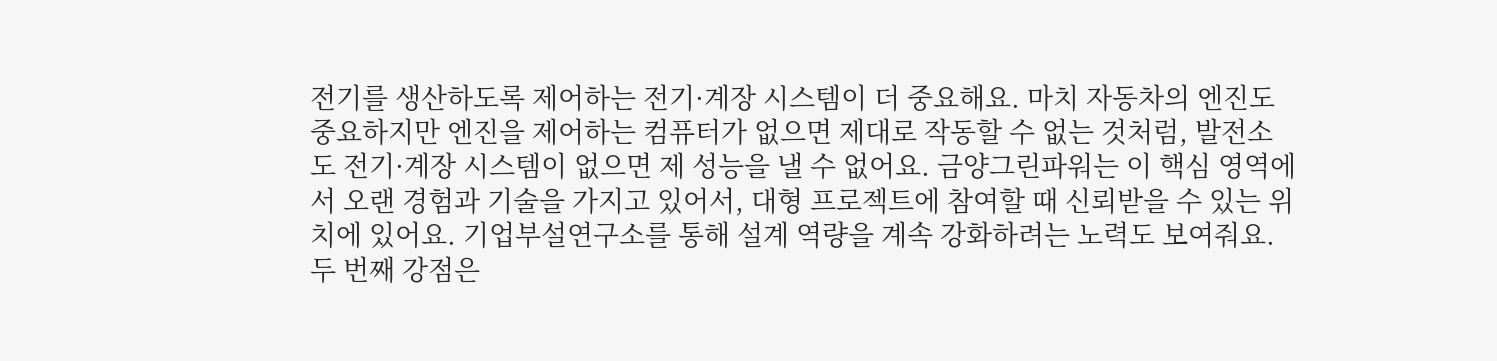전기를 생산하도록 제어하는 전기·계장 시스템이 더 중요해요. 마치 자동차의 엔진도 중요하지만 엔진을 제어하는 컴퓨터가 없으면 제대로 작동할 수 없는 것처럼, 발전소도 전기·계장 시스템이 없으면 제 성능을 낼 수 없어요. 금양그린파워는 이 핵심 영역에서 오랜 경험과 기술을 가지고 있어서, 대형 프로젝트에 참여할 때 신뢰받을 수 있는 위치에 있어요. 기업부설연구소를 통해 설계 역량을 계속 강화하려는 노력도 보여줘요.
두 번째 강점은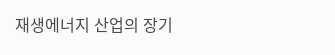재생에너지 산업의 장기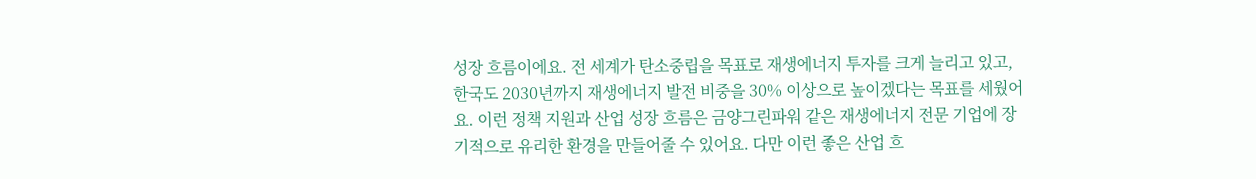성장 흐름이에요. 전 세계가 탄소중립을 목표로 재생에너지 투자를 크게 늘리고 있고, 한국도 2030년까지 재생에너지 발전 비중을 30% 이상으로 높이겠다는 목표를 세웠어요. 이런 정책 지원과 산업 성장 흐름은 금양그린파워 같은 재생에너지 전문 기업에 장기적으로 유리한 환경을 만들어줄 수 있어요. 다만 이런 좋은 산업 흐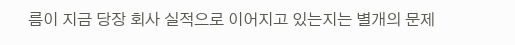름이 지금 당장 회사 실적으로 이어지고 있는지는 별개의 문제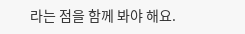라는 점을 함께 봐야 해요.